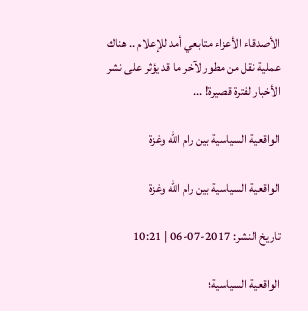الأصدقاء الأعزاء متابعي أمد للإعلام .. هناك عملية نقل من مطور لآخر ما قد يؤثر على نشر الأخبار لفترة قصيرة! ...

الواقعية السياسية بين رام الله وغزة

الواقعية السياسية بين رام الله وغزة

تاريخ النشر: 2017-07-06 | 10:21

الواقعية السياسية؛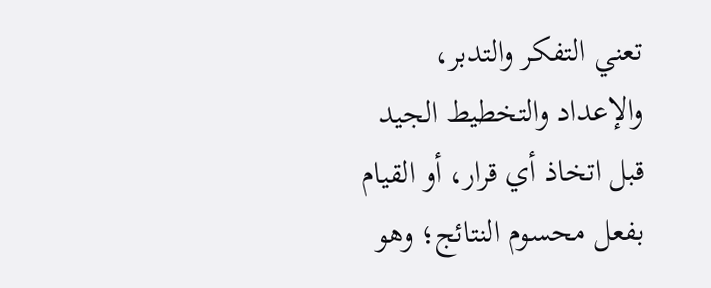تعني التفكر والتدبر، والإعداد والتخطيط الجيد قبل اتخاذ أي قرار، أو القيام بفعل محسوم النتائج؛ وهو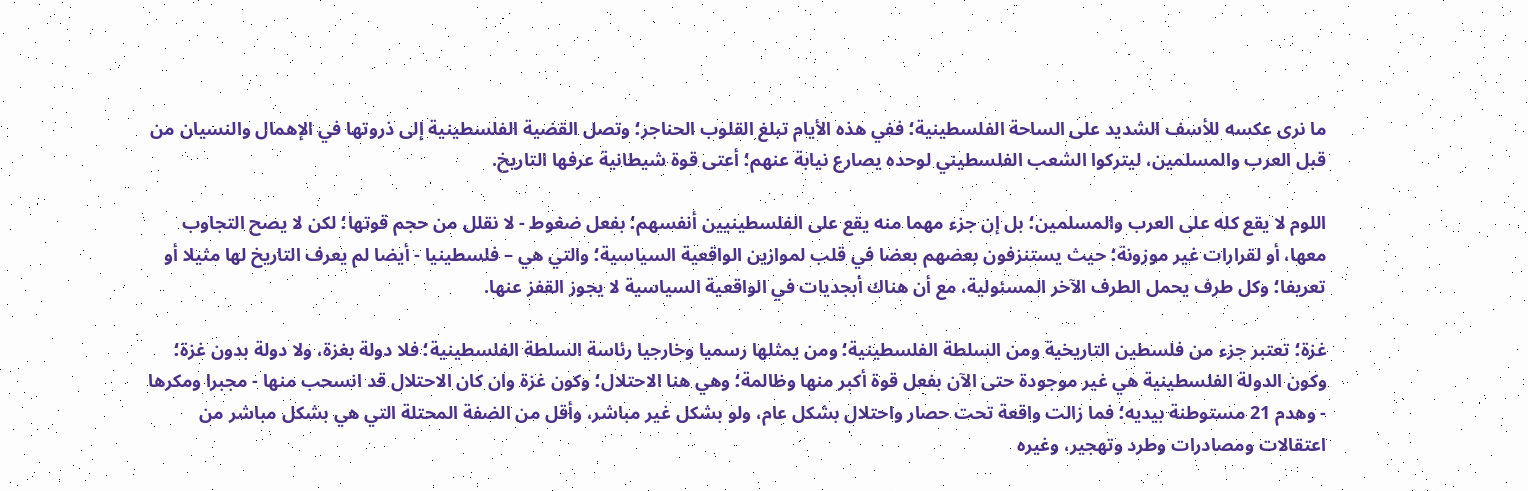ما نرى عكسه للأسف الشديد على الساحة الفلسطينية؛ ففي هذه الأيام تبلغ القلوب الحناجر؛ وتصل القضية الفلسطينية إلى ذروتها في الإهمال والنسيان من قبل العرب والمسلمين، ليتركوا الشعب الفلسطيني لوحده يصارع نيابة عنهم؛ أعتى قوة شيطانية عرفها التاريخ.

اللوم لا يقع كله على العرب والمسلمين؛ بل إن جزء مهما منه يقع على الفلسطينيين أنفسهم؛ بفعل ضغوط - لا نقلل من حجم قوتها؛ لكن لا يصح التجاوب معها، أو لقرارات غير موزونة؛ حيث يستنزفون بعضهم بعضا في قلب لموازين الواقعية السياسية؛ والتي هي – فلسطينيا - أيضا لم يعرف التاريخ لها مثيلا أو تعريفا؛ وكل طرف يحمل الطرف الآخر المسئولية، مع أن هناك أبجديات في الواقعية السياسية لا يجوز القفز عنها.

غزة؛ تعتبر جزء من فلسطين التاريخية ومن السلطة الفلسطينية؛ ومن يمثلها رسميا وخارجيا رئاسة السلطة الفلسطينية؛ فلا دولة بغزة، ولا دولة بدون غزة؛ وكون الدولة الفلسطينية هي غير موجودة حتى الآن بفعل قوة أكبر منها وظالمة؛ وهي هنا الاحتلال؛ وكون غزة وان كان الاحتلال قد انسحب منها - مجبرا ومكرها - وهدم 21 مستوطنة بيديه؛ فما زالت واقعة تحت حصار واحتلال بشكل عام، ولو بشكل غير مباشر، وأقل من الضفة المحتلة التي هي بشكل مباشر من اعتقالات ومصادرات وطرد وتهجير، وغيره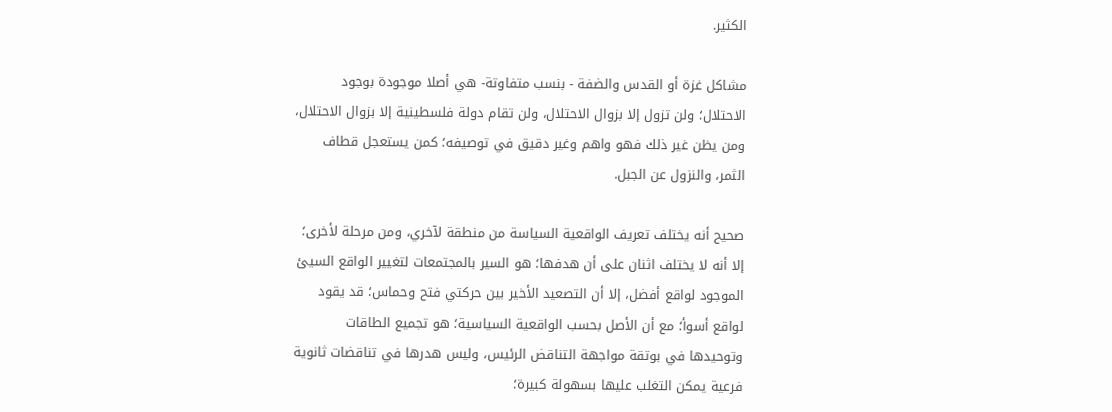الكثير.

مشاكل غزة أو القدس والضفة - بنسب متفاوتة- هي أصلا موجودة بوجود الاحتلال؛ ولن تزول إلا بزوال الاحتلال، ولن تقام دولة فلسطينية إلا بزوال الاحتلال، ومن يظن غير ذلك فهو واهم وغير دقيق في توصيفه؛ كمن يستعجل قطاف الثمر، والنزول عن الجبل.

صحيح أنه يختلف تعريف الواقعية السياسة من منطقة لآخري، ومن مرحلة لأخرى؛ إلا أنه لا يختلف اثنان على أن هدفها؛ هو السير بالمجتمعات لتغيير الواقع السيئ الموجود لواقع أفضل، إلا أن التصعيد الأخير بين حركتي فتح وحماس؛ قد يقود لواقع أسوأ؛ مع أن الأصل بحسب الواقعية السياسية؛ هو تجميع الطاقات وتوحيدها في بوتقة مواجهة التناقض الرئيس، وليس هدرها في تناقضات ثانوية فرعية يمكن التغلب عليها بسهولة كبيرة؛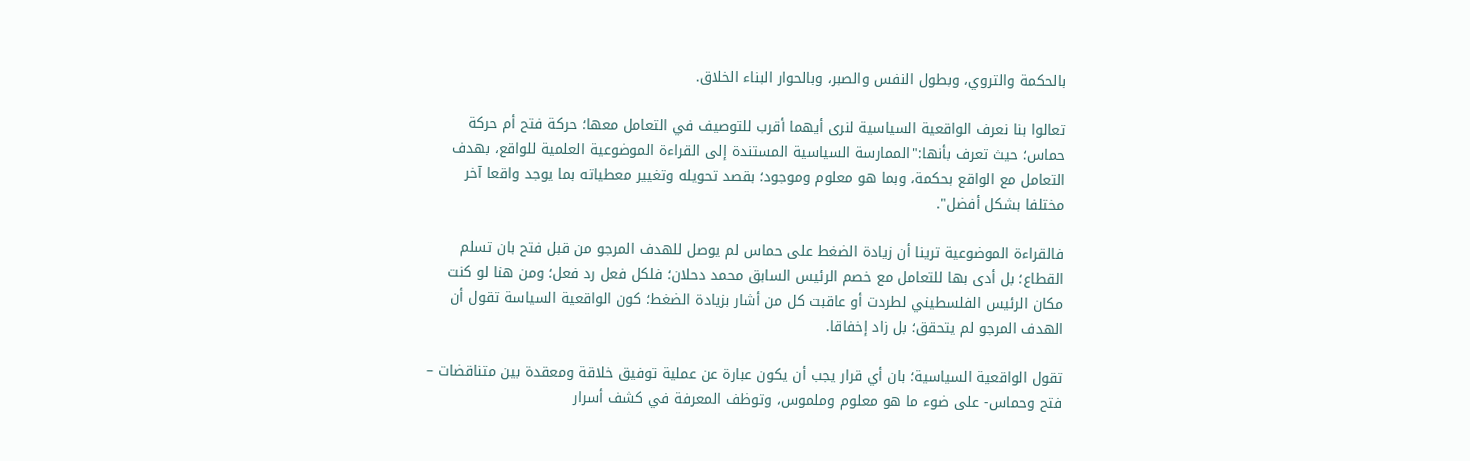بالحكمة والتروي، وبطول النفس والصبر، وبالحوار البناء الخلاق.

تعالوا بنا نعرف الواقعية السياسية لنرى أيهما أقرب للتوصيف في التعامل معها؛ حركة فتح أم حركة حماس؛ حيث تعرف بأنها:"الممارسة السياسية المستندة إلى القراءة الموضوعية العلمية للواقع، بهدف التعامل مع الواقع بحكمة، وبما هو معلوم وموجود؛ بقصد تحويله وتغيير معطياته بما يوجد واقعا آخر مختلفا بشكل أفضل".

فالقراءة الموضوعية ترينا أن زيادة الضغط على حماس لم يوصل للهدف المرجو من قبل فتح بان تسلم القطاع؛ بل أدى بها للتعامل مع خصم الرئيس السابق محمد دحلان؛ فلكل فعل رد فعل؛ ومن هنا لو كنت مكان الرئيس الفلسطيني لطردت أو عاقبت كل من أشار بزيادة الضغط؛ كون الواقعية السياسة تقول أن الهدف المرجو لم يتحقق؛ بل زاد إخفاقا.

تقول الواقعية السياسية؛ بان أي قرار يجب أن يكون عبارة عن عملية توفيق خلاقة ومعقدة بين متناقضات – فتح وحماس- على ضوء ما هو معلوم وملموس، وتوظف المعرفة في كشف أسرار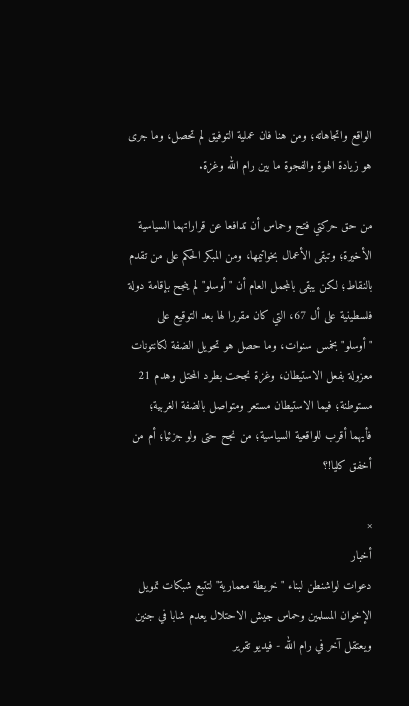الواقع واتجاهاته؛ ومن هنا فان عملية التوفيق لم تحصل، وما جرى هو زيادة الهوة والفجوة ما بين رام الله وغزة.

من حق حركتي فتح وحماس أن تدافعا عن قراراتهما السياسية الأخيرة؛ وتبقى الأعمال بخواتيمها، ومن المبكر الحكم على من تقدم بالنقاط؛ لكن يبقى بالمجمل العام أن "أوسلو" لم ينجح بإقامة دولة فلسطينية على أل 67، التي كان مقررا لها بعد التوقيع على "أوسلو" بخمس سنوات، وما حصل هو تحويل الضفة لكانتونات معزولة بفعل الاستيطان، وغزة نجحت بطرد المحتل وهدم 21 مستوطنة؛ فيما الاستيطان مستعر ومتواصل بالضفة الغربية؛ فأيهما أقرب للواقعية السياسية؛ من نجح حتى ولو جزئيا؛ أم من أخفق كليا!؟

×
أخبار
دعوات لواشنطن لبناء "خريطة معمارية" لتتبع شبكات تمويل الإخوان المسلمين وحماس جيش الاحتلال يعدم شابا في جنين ويعتقل آخر في رام الله - فيديو تقرير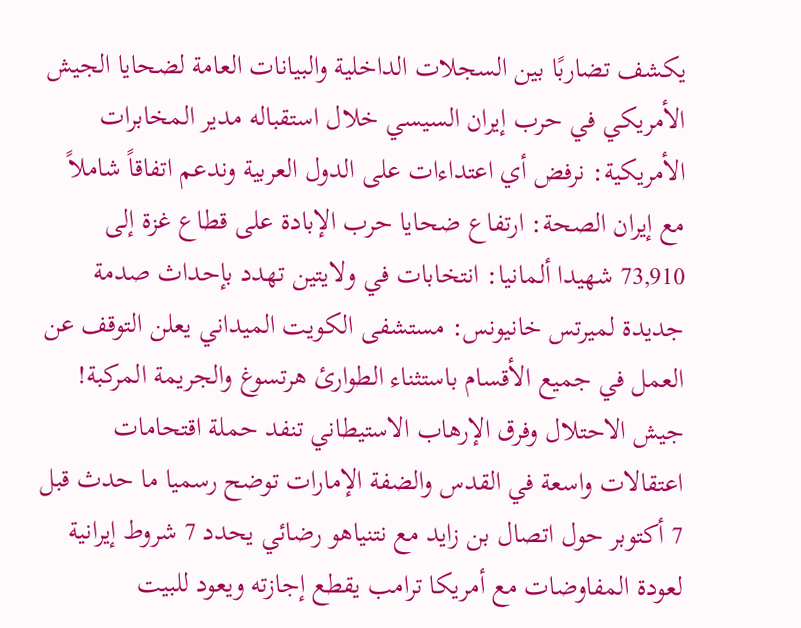يكشف تضاربًا بين السجلات الداخلية والبيانات العامة لضحايا الجيش الأمريكي في حرب إيران السيسي خلال استقباله مدير المخابرات الأمريكية: نرفض أي اعتداءات على الدول العربية وندعم اتفاقاً شاملاً مع إيران الصحة: ارتفاع ضحايا حرب الإبادة على قطاع غزة إلى 73,910 شهيدا ألمانيا: انتخابات في ولايتين تهدد بإحداث صدمة جديدة لميرتس خانيونس: مستشفى الكويت الميداني يعلن التوقف عن العمل في جميع الأقسام باستثناء الطوارئ هرتسوغ والجريمة المركبة! جيش الاحتلال وفرق الإرهاب الاستيطاني تنفد حملة اقتحامات اعتقالات واسعة في القدس والضفة الإمارات توضح رسميا ما حدث قبل 7 أكتوبر حول اتصال بن زايد مع نتنياهو رضائي يحدد 7 شروط إيرانية لعودة المفاوضات مع أمريكا ترامب يقطع إجازته ويعود للبيت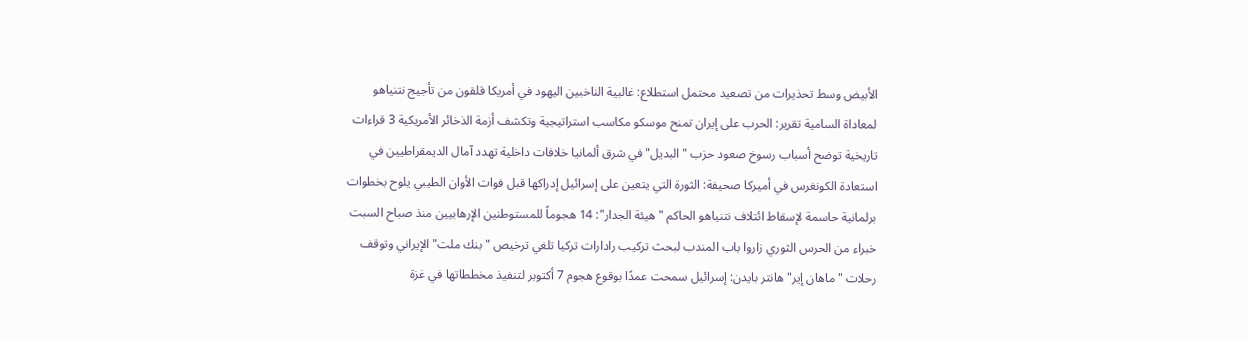الأبيض وسط تحذيرات من تصعيد محتمل استطلاع: غالبية الناخبين اليهود في أمريكا قلقون من تأجيج نتنياهو لمعاداة السامية تقرير: الحرب على إيران تمنح موسكو مكاسب استراتيجية وتكشف أزمة الذخائر الأمريكية 3 قراءات تاريخية توضح أسباب رسوخ صعود حزب "البديل" في شرق ألمانيا خلافات داخلية تهدد آمال الديمقراطيين في استعادة الكونغرس في أميركا صحيفة: الثورة التي يتعين على إسرائيل إدراكها قبل فوات الأوان الطيبي يلوح بخطوات برلمانية حاسمة لإسقاط ائتلاف نتنياهو الحاكم "هيئة الجدار": 14 هجوماً للمستوطنين الإرهابيين منذ صباح السبت خبراء من الحرس الثوري زاروا باب المندب لبحث تركيب رادارات تركيا تلغي ترخيص "بنك ملت" الإيراني وتوقف رحلات "ماهان إير" هانتر بايدن: إسرائيل سمحت عمدًا بوقوع هجوم 7 أكتوبر لتنفيذ مخططاتها في غزة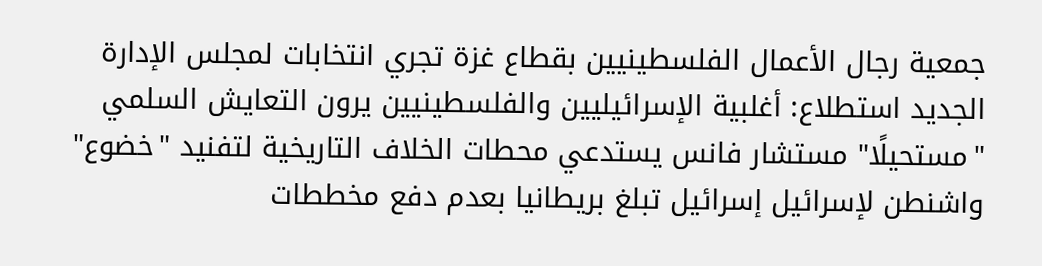جمعية رجال الأعمال الفلسطينيين بقطاع غزة تجري انتخابات لمجلس الإدارة الجديد استطلاع: أغلبية الإسرائيليين والفلسطينيين يرون التعايش السلمي "مستحيلًا" مستشار فانس يستدعي محطات الخلاف التاريخية لتفنيد "خضوع" واشنطن لإسرائيل إسرائيل تبلغ بريطانيا بعدم دفع مخططات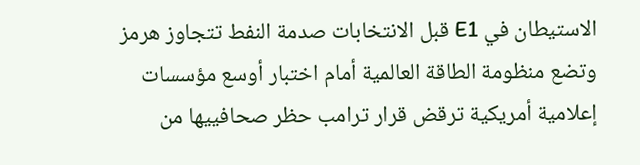الاستيطان في E1 قبل الانتخابات صدمة النفط تتجاوز هرمز وتضع منظومة الطاقة العالمية أمام اختبار أوسع مؤسسات إعلامية أمريكية ترقض قرار ترامب حظر صحافييها من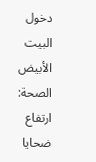دخول البيت الأبيض الصحة: ارتفاع ضحايا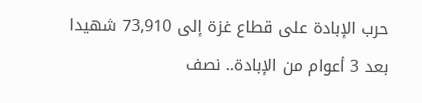حرب الإبادة على قطاع غزة إلى 73,910 شهيدا بعد 3 أعوام من الإبادة.. نصف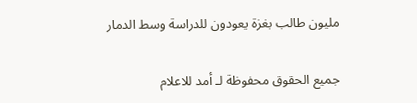مليون طالب بغزة يعودون للدراسة وسط الدمار

جميع الحقوق محفوظة لـ أمد للاعلام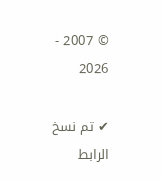© 2007 - 2026

✔ تم نسخ الرابط